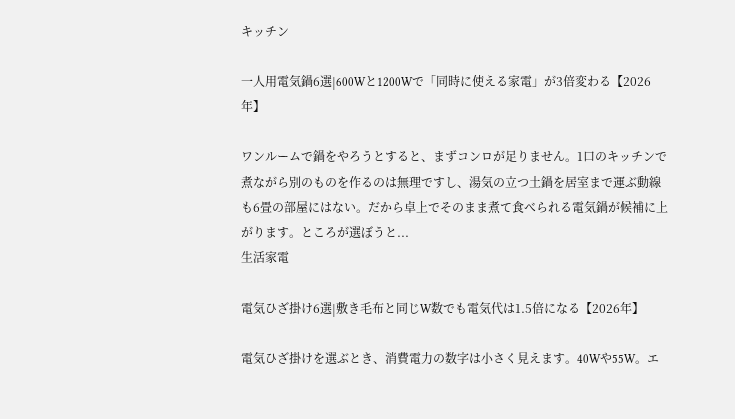キッチン

一人用電気鍋6選|600Wと1200Wで「同時に使える家電」が3倍変わる【2026年】

ワンルームで鍋をやろうとすると、まずコンロが足りません。1口のキッチンで煮ながら別のものを作るのは無理ですし、湯気の立つ土鍋を居室まで運ぶ動線も6畳の部屋にはない。だから卓上でそのまま煮て食べられる電気鍋が候補に上がります。ところが選ぼうと...
生活家電

電気ひざ掛け6選|敷き毛布と同じW数でも電気代は1.5倍になる【2026年】

電気ひざ掛けを選ぶとき、消費電力の数字は小さく見えます。40Wや55W。エ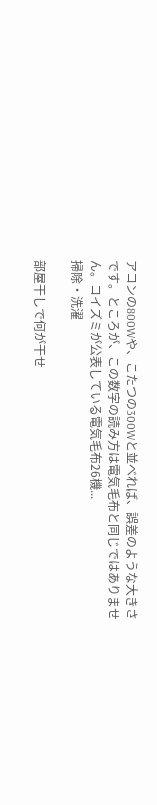アコンの800Wや、こたつの300Wと並べれば、誤差のような大きさです。ところが、この数字の読み方は電気毛布と同じではありません。コイズミが公表している電気毛布26機...
掃除・洗濯

部屋干しで何が干せ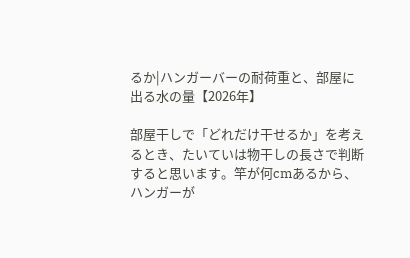るか|ハンガーバーの耐荷重と、部屋に出る水の量【2026年】

部屋干しで「どれだけ干せるか」を考えるとき、たいていは物干しの長さで判断すると思います。竿が何cmあるから、ハンガーが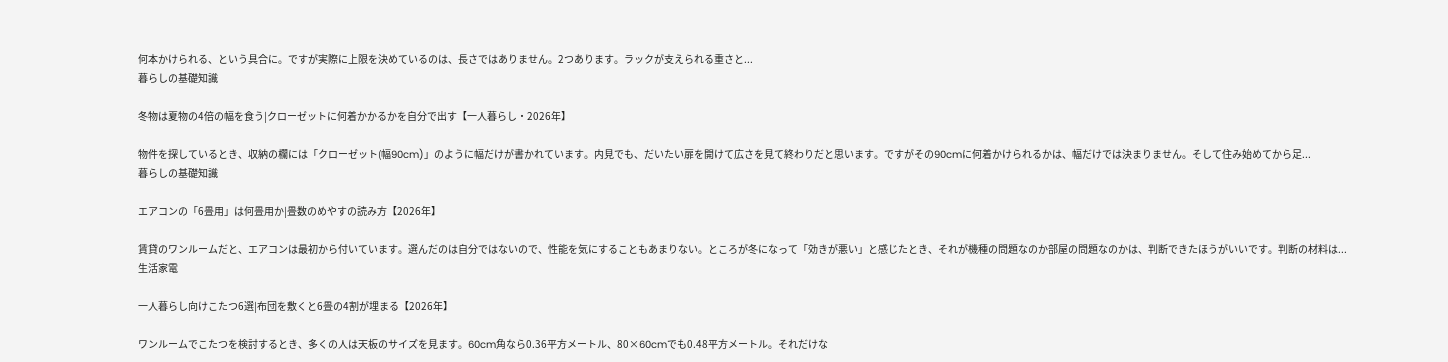何本かけられる、という具合に。ですが実際に上限を決めているのは、長さではありません。2つあります。ラックが支えられる重さと...
暮らしの基礎知識

冬物は夏物の4倍の幅を食う|クローゼットに何着かかるかを自分で出す【一人暮らし・2026年】

物件を探しているとき、収納の欄には「クローゼット(幅90cm)」のように幅だけが書かれています。内見でも、だいたい扉を開けて広さを見て終わりだと思います。ですがその90cmに何着かけられるかは、幅だけでは決まりません。そして住み始めてから足...
暮らしの基礎知識

エアコンの「6畳用」は何畳用か|畳数のめやすの読み方【2026年】

賃貸のワンルームだと、エアコンは最初から付いています。選んだのは自分ではないので、性能を気にすることもあまりない。ところが冬になって「効きが悪い」と感じたとき、それが機種の問題なのか部屋の問題なのかは、判断できたほうがいいです。判断の材料は...
生活家電

一人暮らし向けこたつ6選|布団を敷くと6畳の4割が埋まる【2026年】

ワンルームでこたつを検討するとき、多くの人は天板のサイズを見ます。60cm角なら0.36平方メートル、80×60cmでも0.48平方メートル。それだけな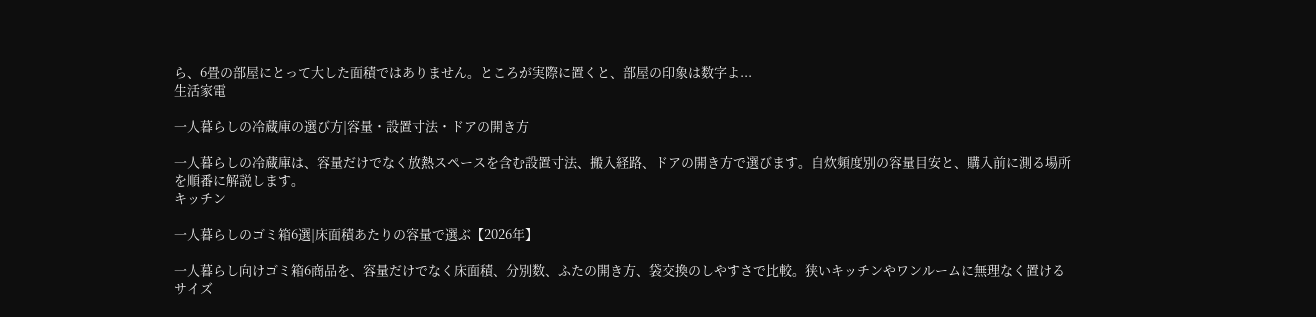ら、6畳の部屋にとって大した面積ではありません。ところが実際に置くと、部屋の印象は数字よ...
生活家電

一人暮らしの冷蔵庫の選び方|容量・設置寸法・ドアの開き方

一人暮らしの冷蔵庫は、容量だけでなく放熱スペースを含む設置寸法、搬入経路、ドアの開き方で選びます。自炊頻度別の容量目安と、購入前に測る場所を順番に解説します。
キッチン

一人暮らしのゴミ箱6選|床面積あたりの容量で選ぶ【2026年】

一人暮らし向けゴミ箱6商品を、容量だけでなく床面積、分別数、ふたの開き方、袋交換のしやすさで比較。狭いキッチンやワンルームに無理なく置けるサイズ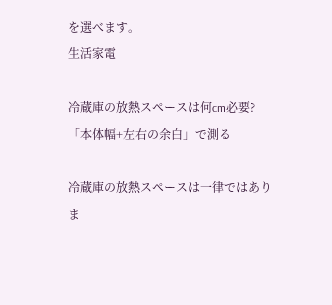を選べます。
生活家電

冷蔵庫の放熱スペースは何cm必要?「本体幅+左右の余白」で測る

冷蔵庫の放熱スペースは一律ではありま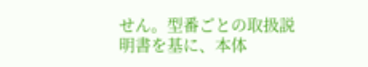せん。型番ごとの取扱説明書を基に、本体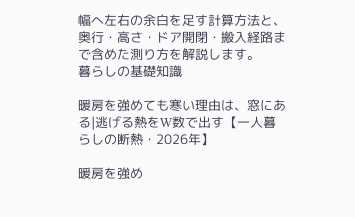幅へ左右の余白を足す計算方法と、奥行・高さ・ドア開閉・搬入経路まで含めた測り方を解説します。
暮らしの基礎知識

暖房を強めても寒い理由は、窓にある|逃げる熱をW数で出す【一人暮らしの断熱・2026年】

暖房を強め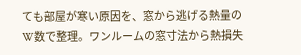ても部屋が寒い原因を、窓から逃げる熱量のW数で整理。ワンルームの窓寸法から熱損失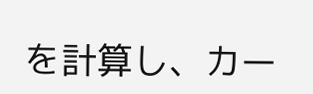を計算し、カー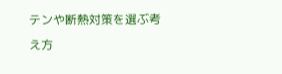テンや断熱対策を選ぶ考え方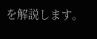を解説します。